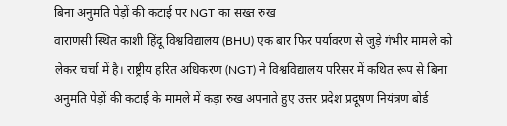बिना अनुमति पेड़ों की कटाई पर NGT का सख्त रुख
वाराणसी स्थित काशी हिंदू विश्वविद्यालय (BHU) एक बार फिर पर्यावरण से जुड़े गंभीर मामले को लेकर चर्चा में है। राष्ट्रीय हरित अधिकरण (NGT) ने विश्वविद्यालय परिसर में कथित रूप से बिना अनुमति पेड़ों की कटाई के मामले में कड़ा रुख अपनाते हुए उत्तर प्रदेश प्रदूषण नियंत्रण बोर्ड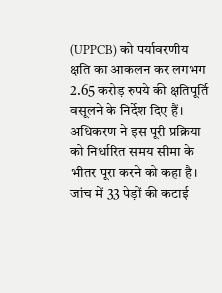(UPPCB) को पर्यावरणीय क्षति का आकलन कर लगभग 2.65 करोड़ रुपये की क्षतिपूर्ति वसूलने के निर्देश दिए हैं। अधिकरण ने इस पूरी प्रक्रिया को निर्धारित समय सीमा के भीतर पूरा करने को कहा है।
जांच में 33 पेड़ों की कटाई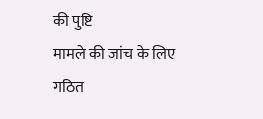की पुष्टि
मामले की जांच के लिए गठित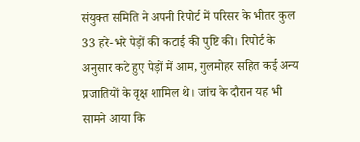संयुक्त समिति ने अपनी रिपोर्ट में परिसर के भीतर कुल 33 हरे-भरे पेड़ों की कटाई की पुष्टि की। रिपोर्ट के अनुसार कटे हुए पेड़ों में आम, गुलमोहर सहित कई अन्य प्रजातियों के वृक्ष शामिल थे। जांच के दौरान यह भी सामने आया कि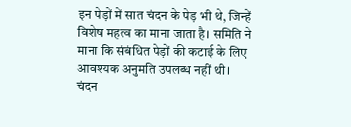इन पेड़ों में सात चंदन के पेड़ भी थे, जिन्हें विशेष महत्व का माना जाता है। समिति ने माना कि संबंधित पेड़ों की कटाई के लिए आवश्यक अनुमति उपलब्ध नहीं थी।
चंदन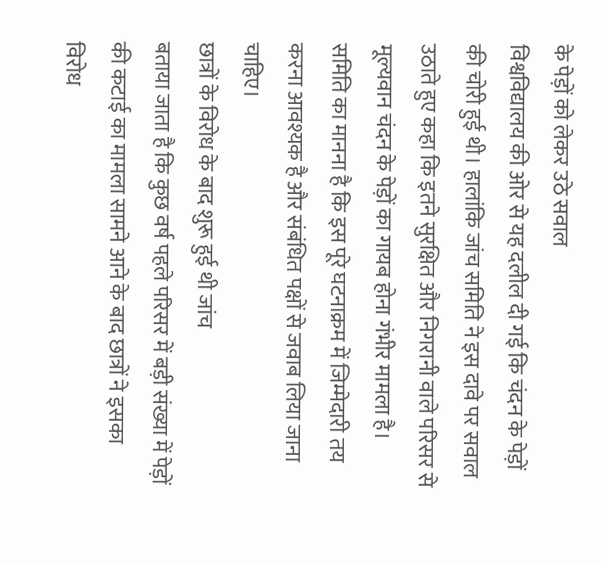के पेड़ों को लेकर उठे सवाल
विश्वविद्यालय की ओर से यह दलील दी गई कि चंदन के पेड़ों की चोरी हुई थी। हालांकि जांच समिति ने इस दावे पर सवाल उठाते हुए कहा कि इतने सुरक्षित और निगरानी वाले परिसर से मूल्यवान चंदन के पेड़ों का गायब होना गंभीर मामला है। समिति का मानना है कि इस पूरे घटनाक्रम में जिम्मेदारी तय करना आवश्यक है और संबंधित पक्षों से जवाब लिया जाना चाहिए।
छात्रों के विरोध के बाद शुरू हुई थी जांच
बताया जाता है कि कुछ वर्ष पहले परिसर में बड़ी संख्या में पेड़ों की कटाई का मामला सामने आने के बाद छात्रों ने इसका विरोध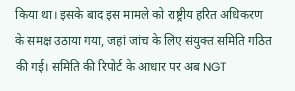किया था। इसके बाद इस मामले को राष्ट्रीय हरित अधिकरण के समक्ष उठाया गया, जहां जांच के लिए संयुक्त समिति गठित की गई। समिति की रिपोर्ट के आधार पर अब NGT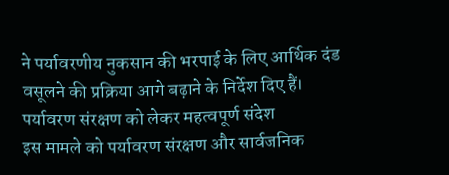ने पर्यावरणीय नुकसान की भरपाई के लिए आर्थिक दंड वसूलने की प्रक्रिया आगे बढ़ाने के निर्देश दिए हैं।
पर्यावरण संरक्षण को लेकर महत्वपूर्ण संदेश
इस मामले को पर्यावरण संरक्षण और सार्वजनिक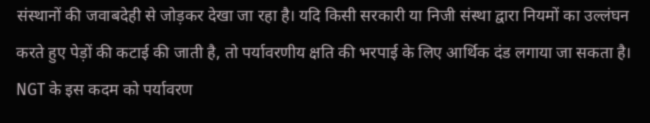संस्थानों की जवाबदेही से जोड़कर देखा जा रहा है। यदि किसी सरकारी या निजी संस्था द्वारा नियमों का उल्लंघन करते हुए पेड़ों की कटाई की जाती है, तो पर्यावरणीय क्षति की भरपाई के लिए आर्थिक दंड लगाया जा सकता है। NGT के इस कदम को पर्यावरण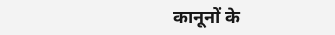कानूनों के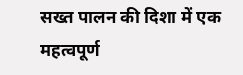सख्त पालन की दिशा में एक महत्वपूर्ण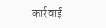कार्रवाई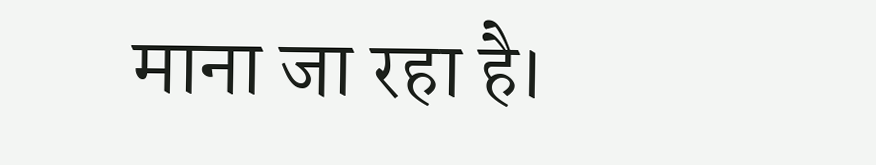माना जा रहा है।